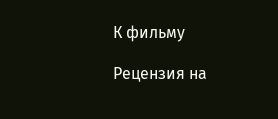К фильму

Рецензия на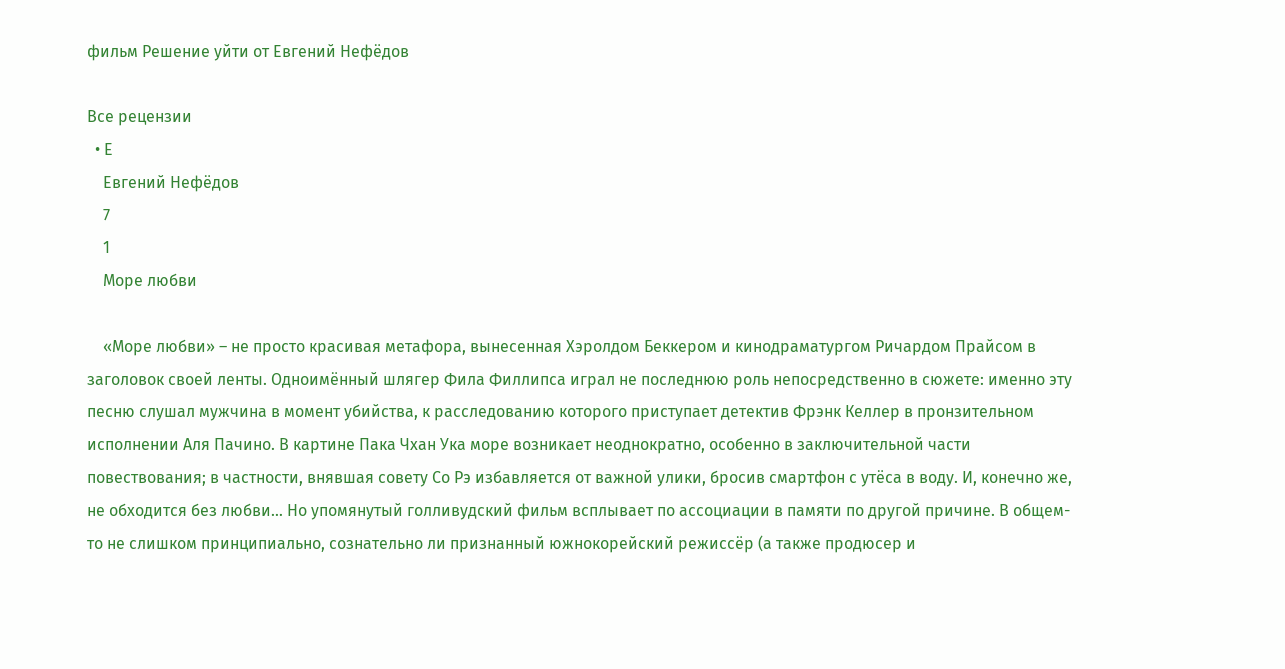фильм Решение уйти от Евгений Нефёдов

Все рецензии
  • Е
    Евгений Нефёдов
    7
    1
    Море любви

    «Море любви» – не просто красивая метафора, вынесенная Хэролдом Беккером и кинодраматургом Ричардом Прайсом в заголовок своей ленты. Одноимённый шлягер Фила Филлипса играл не последнюю роль непосредственно в сюжете: именно эту песню слушал мужчина в момент убийства, к расследованию которого приступает детектив Фрэнк Келлер в пронзительном исполнении Аля Пачино. В картине Пака Чхан Ука море возникает неоднократно, особенно в заключительной части повествования; в частности, внявшая совету Со Рэ избавляется от важной улики, бросив смартфон с утёса в воду. И, конечно же, не обходится без любви… Но упомянутый голливудский фильм всплывает по ассоциации в памяти по другой причине. В общем-то не слишком принципиально, сознательно ли признанный южнокорейский режиссёр (а также продюсер и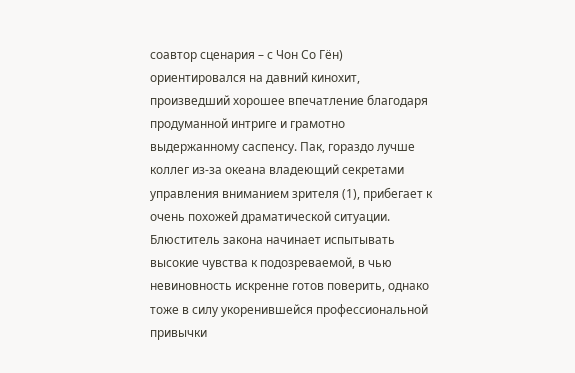соавтор сценария – с Чон Со Гён) ориентировался на давний кинохит, произведший хорошее впечатление благодаря продуманной интриге и грамотно выдержанному саспенсу. Пак, гораздо лучше коллег из-за океана владеющий секретами управления вниманием зрителя (1), прибегает к очень похожей драматической ситуации. Блюститель закона начинает испытывать высокие чувства к подозреваемой, в чью невиновность искренне готов поверить, однако тоже в силу укоренившейся профессиональной привычки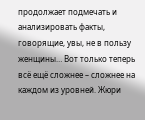продолжает подмечать и анализировать факты, говорящие, увы, не в пользу женщины… Вот только теперь всё ещё сложнее – сложнее на каждом из уровней. Жюри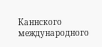Каннского международного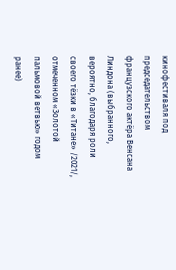кинофестиваля под председательством французского актёра Венсана Линдона (выбранного, вероятно, благодаря роли своего тёзки в «Титане» /2021/, отмеченном «Золотой пальмовой ветвью» годом ранее)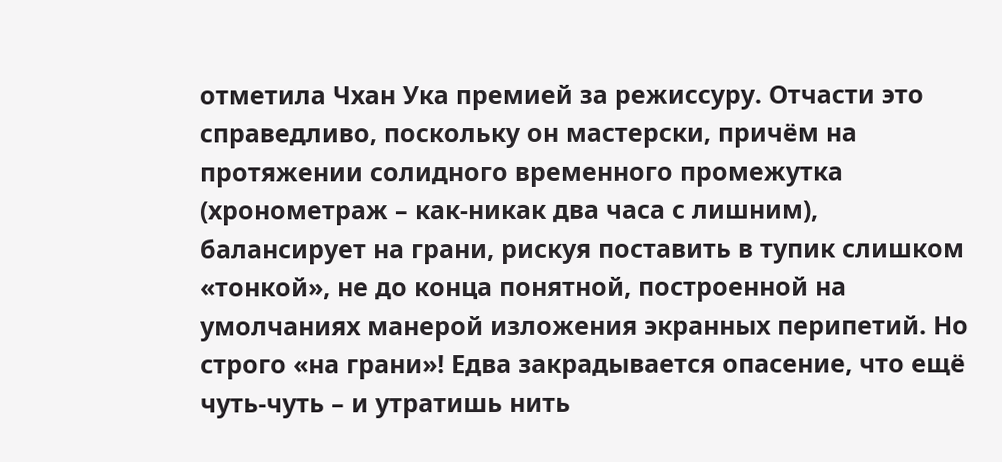отметила Чхан Ука премией за режиссуру. Отчасти это справедливо, поскольку он мастерски, причём на протяжении солидного временного промежутка (хронометраж – как-никак два часа с лишним), балансирует на грани, рискуя поставить в тупик слишком «тонкой», не до конца понятной, построенной на умолчаниях манерой изложения экранных перипетий. Но строго «на грани»! Едва закрадывается опасение, что ещё чуть-чуть – и утратишь нить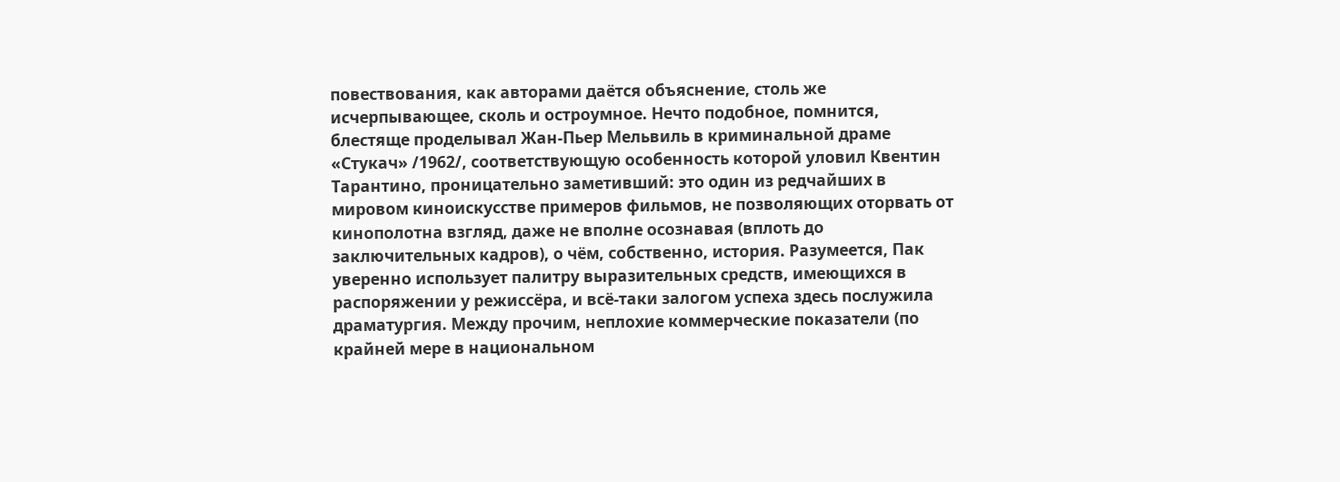повествования, как авторами даётся объяснение, столь же исчерпывающее, сколь и остроумное. Нечто подобное, помнится, блестяще проделывал Жан-Пьер Мельвиль в криминальной драме «Стукач» /1962/, соответствующую особенность которой уловил Квентин Тарантино, проницательно заметивший: это один из редчайших в мировом киноискусстве примеров фильмов, не позволяющих оторвать от кинополотна взгляд, даже не вполне осознавая (вплоть до заключительных кадров), о чём, собственно, история. Разумеется, Пак уверенно использует палитру выразительных средств, имеющихся в распоряжении у режиссёра, и всё-таки залогом успеха здесь послужила драматургия. Между прочим, неплохие коммерческие показатели (по крайней мере в национальном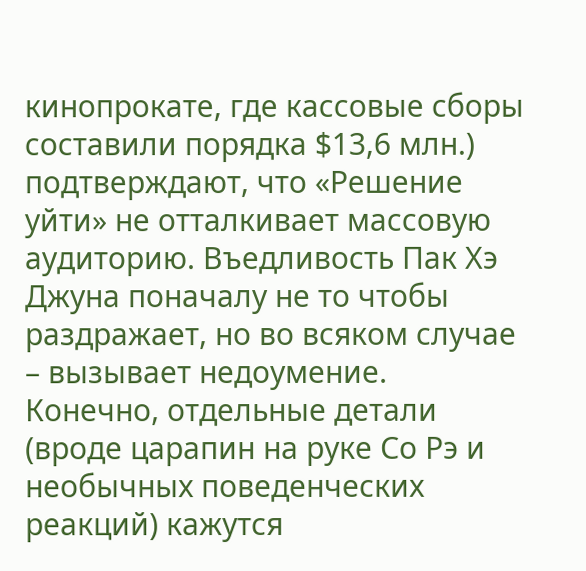кинопрокате, где кассовые сборы составили порядка $13,6 млн.) подтверждают, что «Решение уйти» не отталкивает массовую аудиторию. Въедливость Пак Хэ Джуна поначалу не то чтобы раздражает, но во всяком случае – вызывает недоумение. Конечно, отдельные детали (вроде царапин на руке Со Рэ и необычных поведенческих реакций) кажутся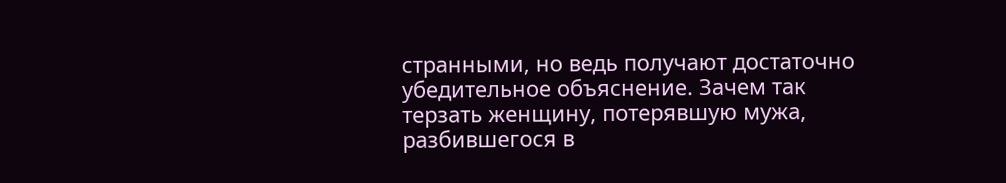странными, но ведь получают достаточно убедительное объяснение. Зачем так терзать женщину, потерявшую мужа, разбившегося в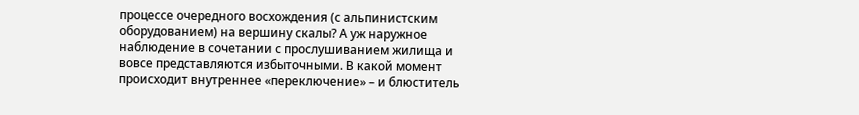процессе очередного восхождения (с альпинистским оборудованием) на вершину скалы? А уж наружное наблюдение в сочетании с прослушиванием жилища и вовсе представляются избыточными. В какой момент происходит внутреннее «переключение» – и блюститель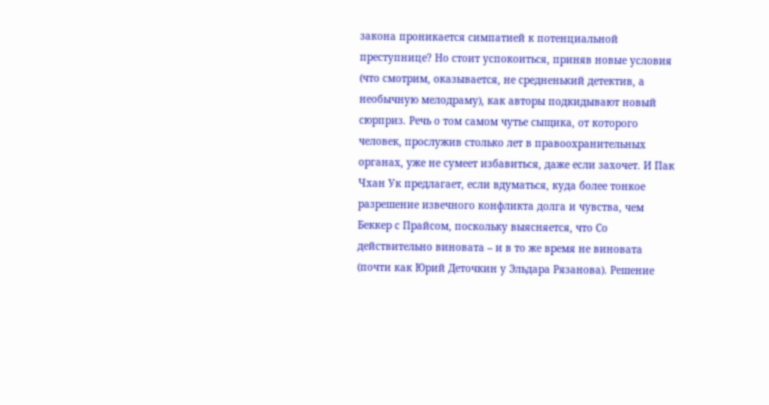закона проникается симпатией к потенциальной преступнице? Но стоит успокоиться, приняв новые условия (что смотрим, оказывается, не средненький детектив, а необычную мелодраму), как авторы подкидывают новый сюрприз. Речь о том самом чутье сыщика, от которого человек, прослужив столько лет в правоохранительных органах, уже не сумеет избавиться, даже если захочет. И Пак Чхан Ук предлагает, если вдуматься, куда более тонкое разрешение извечного конфликта долга и чувства, чем Беккер с Прайсом, поскольку выясняется, что Со действительно виновата – и в то же время не виновата (почти как Юрий Деточкин у Эльдара Рязанова). Решение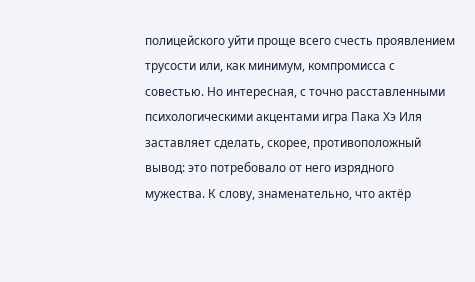полицейского уйти проще всего счесть проявлением трусости или, как минимум, компромисса с совестью. Но интересная, с точно расставленными психологическими акцентами игра Пака Хэ Иля заставляет сделать, скорее, противоположный вывод: это потребовало от него изрядного мужества. К слову, знаменательно, что актёр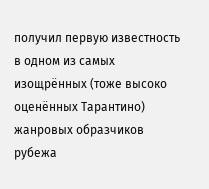получил первую известность в одном из самых изощрённых (тоже высоко оценённых Тарантино) жанровых образчиков рубежа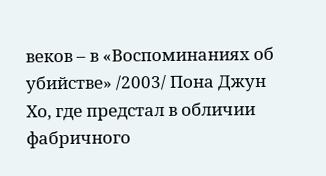веков – в «Воспоминаниях об убийстве» /2003/ Пона Джун Хо, где предстал в обличии фабричного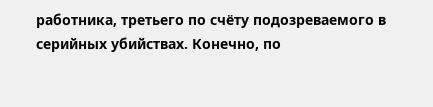работника, третьего по счёту подозреваемого в серийных убийствах. Конечно, по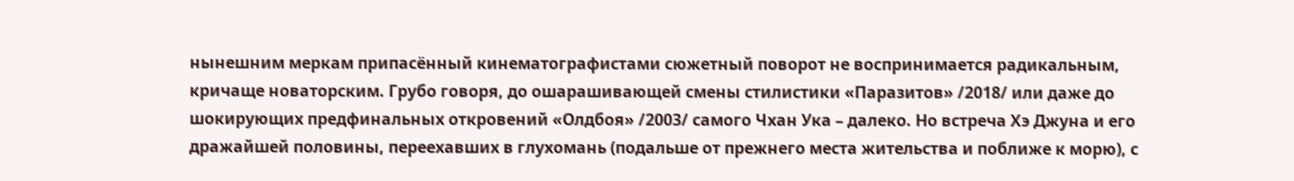нынешним меркам припасённый кинематографистами сюжетный поворот не воспринимается радикальным, кричаще новаторским. Грубо говоря, до ошарашивающей смены стилистики «Паразитов» /2018/ или даже до шокирующих предфинальных откровений «Олдбоя» /2003/ самого Чхан Ука – далеко. Но встреча Хэ Джуна и его дражайшей половины, переехавших в глухомань (подальше от прежнего места жительства и поближе к морю), с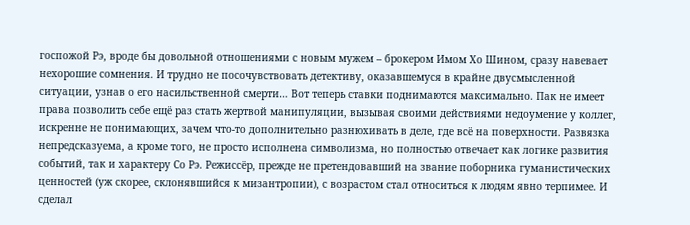госпожой Рэ, вроде бы довольной отношениями с новым мужем – брокером Имом Хо Шином, сразу навевает нехорошие сомнения. И трудно не посочувствовать детективу, оказавшемуся в крайне двусмысленной ситуации, узнав о его насильственной смерти… Вот теперь ставки поднимаются максимально. Пак не имеет права позволить себе ещё раз стать жертвой манипуляции, вызывая своими действиями недоумение у коллег, искренне не понимающих, зачем что-то дополнительно разнюхивать в деле, где всё на поверхности. Развязка непредсказуема, а кроме того, не просто исполнена символизма, но полностью отвечает как логике развития событий, так и характеру Со Рэ. Режиссёр, прежде не претендовавший на звание поборника гуманистических ценностей (уж скорее, склонявшийся к мизантропии), с возрастом стал относиться к людям явно терпимее. И сделал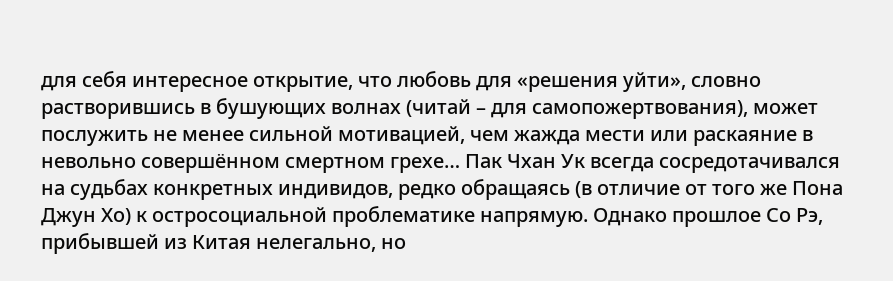для себя интересное открытие, что любовь для «решения уйти», словно растворившись в бушующих волнах (читай – для самопожертвования), может послужить не менее сильной мотивацией, чем жажда мести или раскаяние в невольно совершённом смертном грехе… Пак Чхан Ук всегда сосредотачивался на судьбах конкретных индивидов, редко обращаясь (в отличие от того же Пона Джун Хо) к остросоциальной проблематике напрямую. Однако прошлое Со Рэ, прибывшей из Китая нелегально, но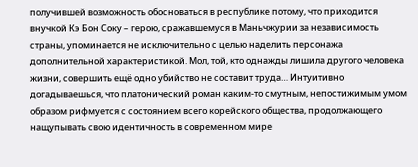получившей возможность обосноваться в республике потому, что приходится внучкой Кэ Бон Соку – герою, сражавшемуся в Маньчжурии за независимость страны, упоминается не исключительно с целью наделить персонажа дополнительной характеристикой. Мол, той, кто однажды лишила другого человека жизни, совершить ещё одно убийство не составит труда… Интуитивно догадываешься, что платонический роман каким-то смутным, непостижимым умом образом рифмуется с состоянием всего корейского общества, продолжающего нащупывать свою идентичность в современном мире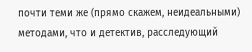почти теми же (прямо скажем, неидеальными) методами, что и детектив, расследующий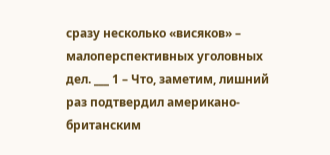сразу несколько «висяков» – малоперспективных уголовных дел. ___ 1 – Что, заметим, лишний раз подтвердил американо-британским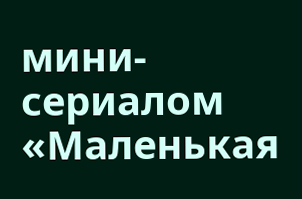мини-сериалом «Маленькая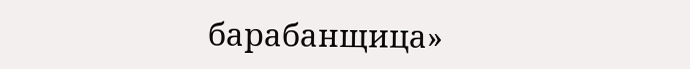барабанщица»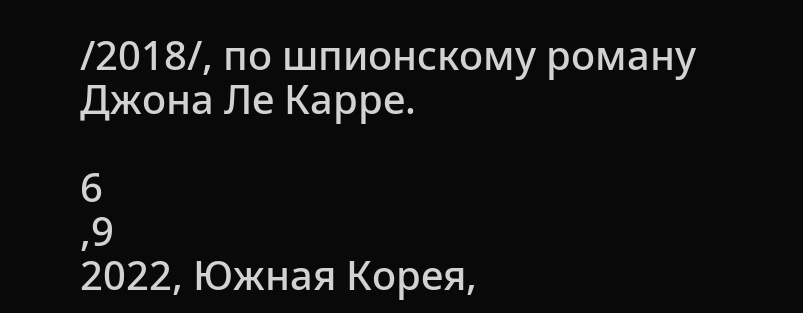/2018/, по шпионскому роману Джона Ле Карре.

6
,9
2022, Южная Корея,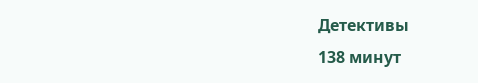Детективы
138 минут